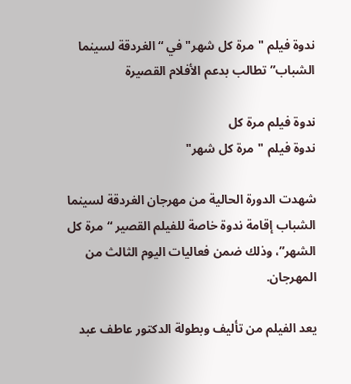ندوة فيلم "مرة كل شهر" في “الغردقة لسينما الشباب” تطالب بدعم الأفلام القصيرة

ندوة فيلم مرة كل
ندوة فيلم "مرة كل شهر"

شهدت الدورة الحالية من مهرجان الغردقة لسينما الشباب إقامة ندوة خاصة للفيلم القصير “مرة كل الشهر”، وذلك ضمن فعاليات اليوم الثالث من المهرجان.

يعد الفيلم من تأليف وبطولة الدكتور عاطف عبد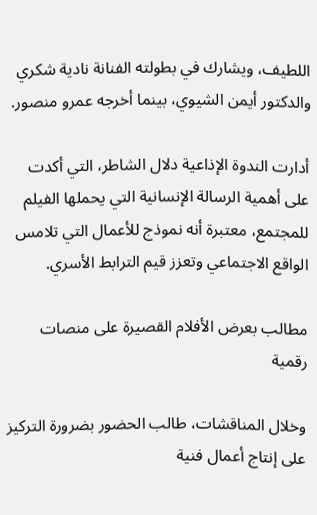اللطيف، ويشارك في بطولته الفنانة نادية شكري والدكتور أيمن الشيوي، بينما أخرجه عمرو منصور.

أدارت الندوة الإذاعية دلال الشاطر، التي أكدت على أهمية الرسالة الإنسانية التي يحملها الفيلم للمجتمع، معتبرة أنه نموذج للأعمال التي تلامس الواقع الاجتماعي وتعزز قيم الترابط الأسري.

مطالب بعرض الأفلام القصيرة على منصات رقمية

وخلال المناقشات، طالب الحضور بضرورة التركيز على إنتاج أعمال فنية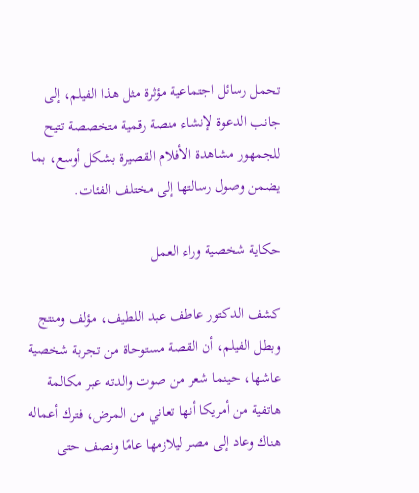تحمل رسائل اجتماعية مؤثرة مثل هذا الفيلم، إلى جانب الدعوة لإنشاء منصة رقمية متخصصة تتيح للجمهور مشاهدة الأفلام القصيرة بشكل أوسع، بما يضمن وصول رسالتها إلى مختلف الفئات.

حكاية شخصية وراء العمل

كشف الدكتور عاطف عبد اللطيف، مؤلف ومنتج وبطل الفيلم، أن القصة مستوحاة من تجربة شخصية عاشها، حينما شعر من صوت والدته عبر مكالمة هاتفية من أمريكا أنها تعاني من المرض، فترك أعماله هناك وعاد إلى مصر ليلازمها عامًا ونصف حتى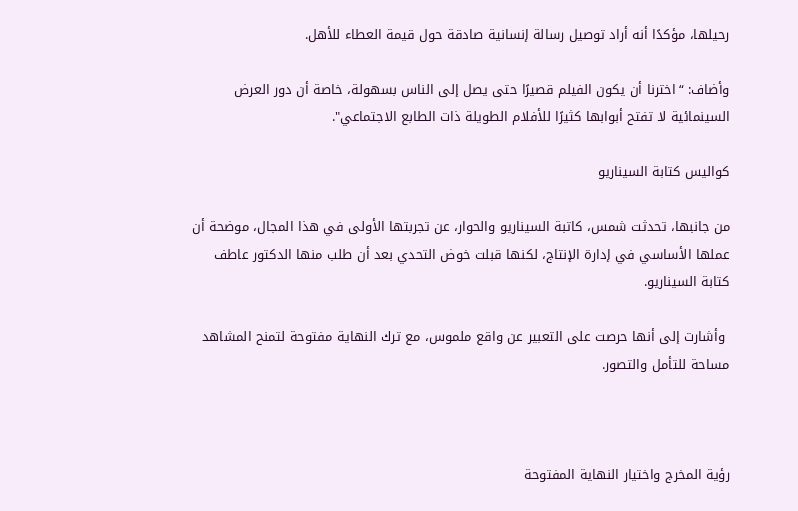رحيلها، مؤكدًا أنه أراد توصيل رسالة إنسانية صادقة حول قيمة العطاء للأهل.

وأضاف: “اخترنا أن يكون الفيلم قصيرًا حتى يصل إلى الناس بسهولة، خاصة أن دور العرض السينمائية لا تفتح أبوابها كثيرًا للأفلام الطويلة ذات الطابع الاجتماعي".

كواليس كتابة السيناريو

من جانبها، تحدثت شمس، كاتبة السيناريو والحوار، عن تجربتها الأولى في هذا المجال، موضحة أن عملها الأساسي في إدارة الإنتاج، لكنها قبلت خوض التحدي بعد أن طلب منها الدكتور عاطف كتابة السيناريو.

 وأشارت إلى أنها حرصت على التعبير عن واقع ملموس، مع ترك النهاية مفتوحة لتمنح المشاهد مساحة للتأمل والتصور.



رؤية المخرج واختيار النهاية المفتوحة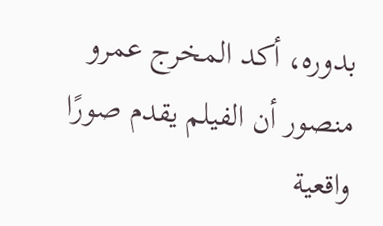بدوره، أكد المخرج عمرو منصور أن الفيلم يقدم صورًا واقعية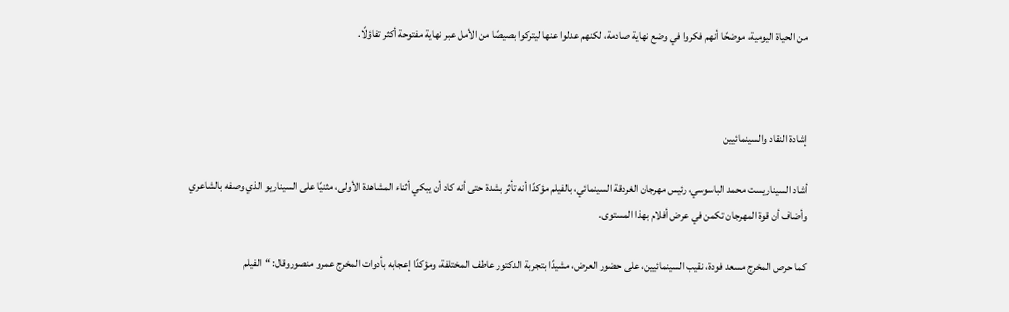من الحياة اليومية، موضحًا أنهم فكروا في وضع نهاية صادمة، لكنهم عدلوا عنها ليتركوا بصيصًا من الأمل عبر نهاية مفتوحة أكثر تفاؤلًا.



إشادة النقاد والسينمائيين

أشاد السيناريست محمد الباسوسي، رئيس مهرجان الغردقة السينمائي، بالفيلم مؤكدًا أنه تأثر بشدة حتى أنه كاد أن يبكي أثناء المشاهدة الأولى، مثنيًا على السيناريو الذي وصفه بالشاعري وأضاف أن قوة المهرجان تكمن في عرض أفلام بهذا المستوى.

كما حرص المخرج مسعد فودة، نقيب السينمائيين، على حضور العرض، مشيدًا بتجربة الدكتور عاطف المختلفة، ومؤكدًا إعجابه بأدوات المخرج عمرو منصوروقال: “الفيلم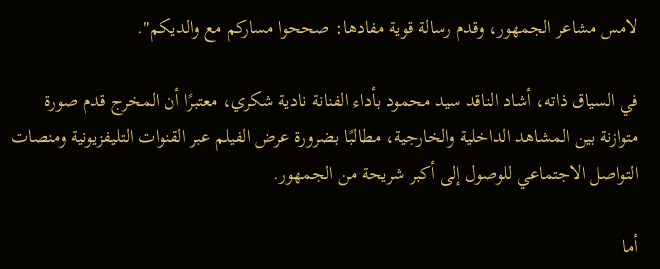لامس مشاعر الجمهور، وقدم رسالة قوية مفادها: صححوا مساركم مع والديكم".

في السياق ذاته، أشاد الناقد سيد محمود بأداء الفنانة نادية شكري، معتبرًا أن المخرج قدم صورة متوازنة بين المشاهد الداخلية والخارجية، مطالبًا بضرورة عرض الفيلم عبر القنوات التليفزيونية ومنصات التواصل الاجتماعي للوصول إلى أكبر شريحة من الجمهور.

أما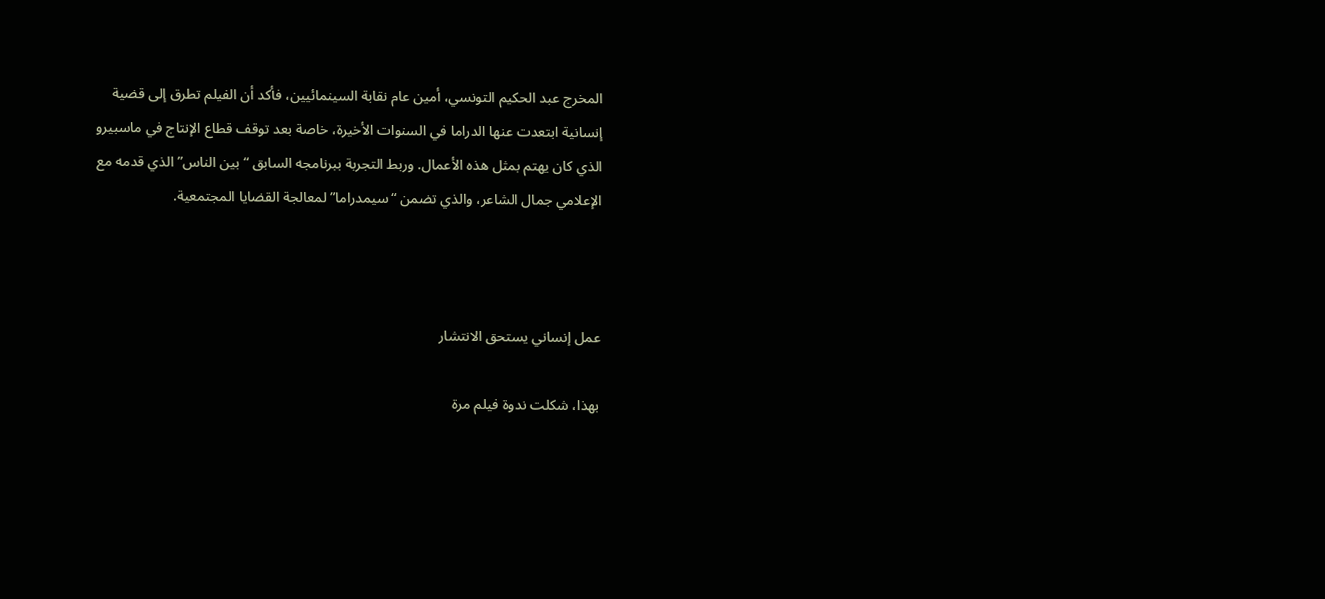المخرج عبد الحكيم التونسي، أمين عام نقابة السينمائيين، فأكد أن الفيلم تطرق إلى قضية إنسانية ابتعدت عنها الدراما في السنوات الأخيرة، خاصة بعد توقف قطاع الإنتاج في ماسبيرو الذي كان يهتم بمثل هذه الأعمال. وربط التجربة ببرنامجه السابق “بين الناس” الذي قدمه مع الإعلامي جمال الشاعر، والذي تضمن “سيمدراما” لمعالجة القضايا المجتمعية.



عمل إنساني يستحق الانتشار

بهذا، شكلت ندوة فيلم مرة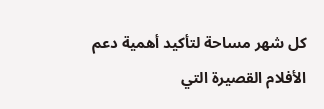كل شهر مساحة لتأكيد أهمية دعم الأفلام القصيرة التي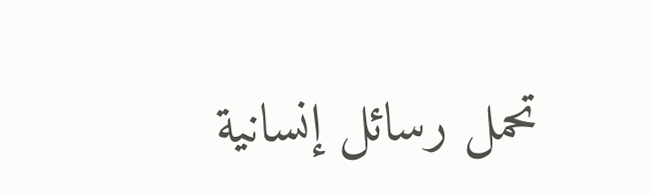تحمل رسائل إنسانية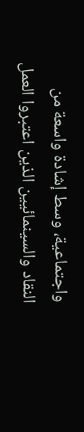واجتماعية، وسط إشادة واسعة من النقاد والسينمائيين الذين اعتبروا العمل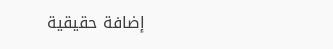إضافة حقيقية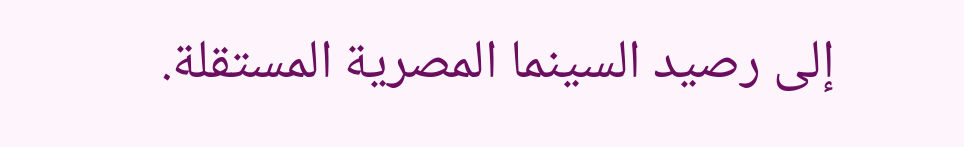إلى رصيد السينما المصرية المستقلة.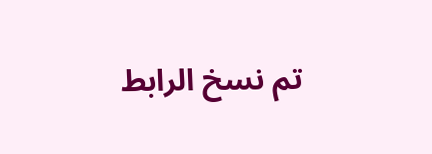تم نسخ الرابط